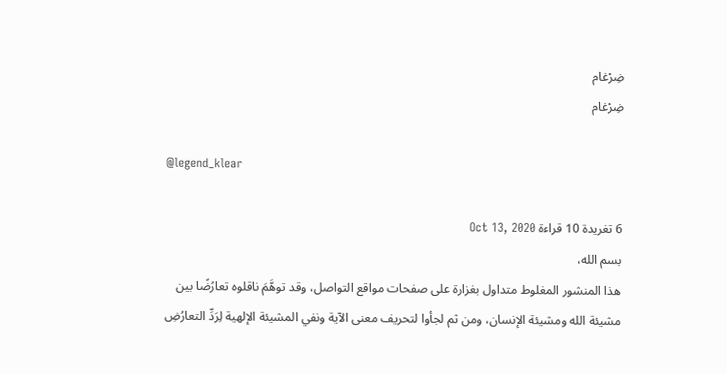ضِرْغام
ضِرْغام

@legend_klear

6 تغريدة 10 قراءة Oct 13, 2020
بسم الله،
هذا المنشور المغلوط متداول بغزارة على صفحات مواقع التواصل، وقد توهَّمَ ناقلوه تعارُضًا بين مشيئة الله ومشيئة الإنسان، ومن ثم لجأوا لتحريف معنى الآية ونفي المشيئة الإلهية لِرَدِّ التعارُضِ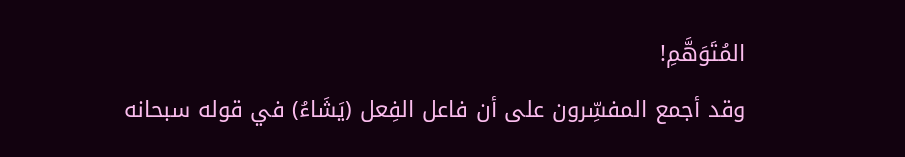المُتَوَهَّمِ!
وقد أجمع المفسِّرون على أن فاعل الفِعل (يَشَاءُ) في قوله سبحانه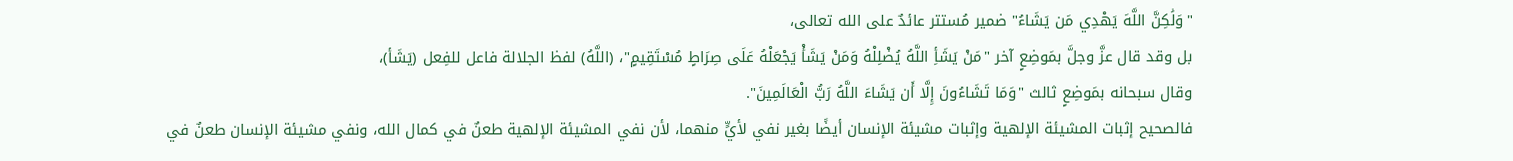"وَلَٰكِنَّ اللَّهَ يَهْدِي مَن يَشَاءُ" ضمير مُستتر عائدٌ على الله تعالى،
بل وقد قال عزَّ وجلَّ بمَوضِعٍ آخر "مَنْ يَشَأِ اللَّهُ يُضْلِلْهُ وَمَنْ يَشَأْ يَجْعَلْهُ عَلَى صِرَاطٍ مُسْتَقِيمٍ"، (اللَّهُ) لفظ الجلالة فاعل للفِعل (يَشَأ)،
وقال سبحانه بمَوضِعٍ ثالث "وَمَا تَشَاءُونَ إِلَّا أَن يَشَاءَ اللَّهُ رَبُّ الْعَالَمِينَ".
فالصحيح إثبات المشيئة الإلهية وإثبات مشيئة الإنسان أيضًا بغير نفي لأيٍّ منهما، لأن نفي المشيئة الإلهية طعنٌ في كمال الله، ونفي مشيئة الإنسان طعنٌ في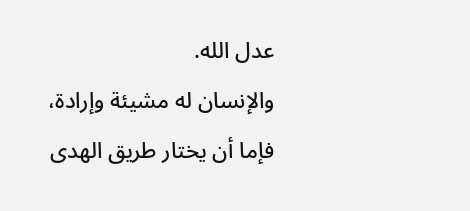عدل الله.
والإنسان له مشيئة وإرادة، فإما أن يختار طريق الهدى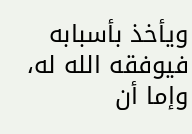ويأخذ بأسبابه فيوفقه الله له، وإما أن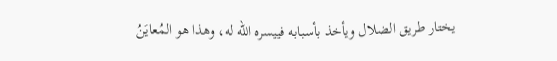يختار طريق الضلال ويأخذ بأسبابه فييسره الله له، وهذا هو المُعايَنُ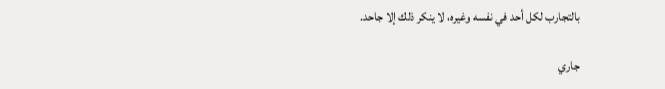بالتجارب لكل أحد في نفسه وغيره، لا ينكر ذلك إلا جاحد.

جاري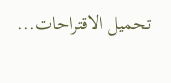تحميل الاقتراحات...